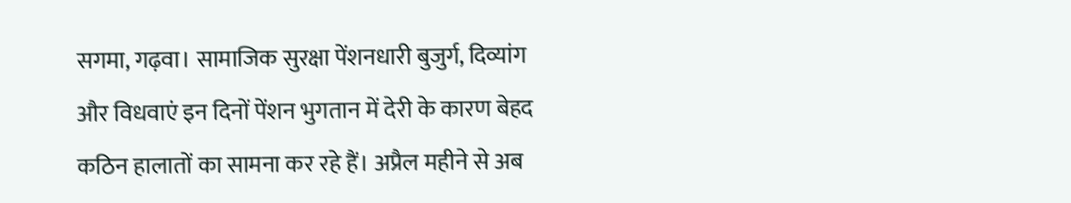सगमा, गढ़वा। सामाजिक सुरक्षा पेंशनधारी बुजुर्ग, दिव्यांग और विधवाएं इन दिनों पेंशन भुगतान में देरी के कारण बेहद कठिन हालातों का सामना कर रहे हैं। अप्रैल महीने से अब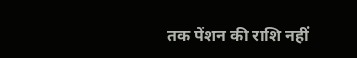तक पेंशन की राशि नहीं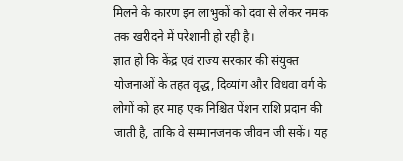मिलने के कारण इन लाभुकों को दवा से लेकर नमक तक खरीदने में परेशानी हो रही है।
ज्ञात हो कि केंद्र एवं राज्य सरकार की संयुक्त योजनाओं के तहत वृद्ध, दिव्यांग और विधवा वर्ग के लोगों को हर माह एक निश्चित पेंशन राशि प्रदान की जाती है, ताकि वे सम्मानजनक जीवन जी सकें। यह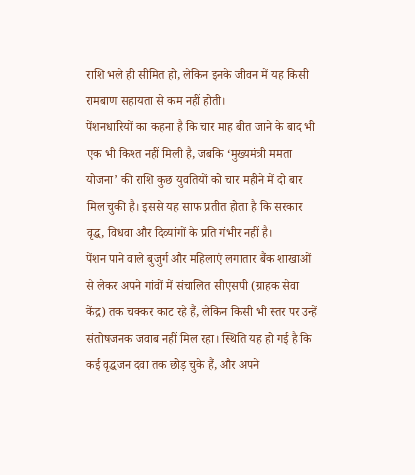राशि भले ही सीमित हो, लेकिन इनके जीवन में यह किसी रामबाण सहायता से कम नहीं होती।
पेंशनधारियों का कहना है कि चार माह बीत जाने के बाद भी एक भी किश्त नहीं मिली है, जबकि ‘मुख्यमंत्री ममता योजना’ की राशि कुछ युवतियों को चार महीने में दो बार मिल चुकी है। इससे यह साफ प्रतीत होता है कि सरकार वृद्ध, विधवा और दिव्यांगों के प्रति गंभीर नहीं है।
पेंशन पाने वाले बुजुर्ग और महिलाएं लगातार बैंक शाखाओं से लेकर अपने गांवों में संचालित सीएसपी (ग्राहक सेवा केंद्र) तक चक्कर काट रहे हैं, लेकिन किसी भी स्तर पर उन्हें संतोषजनक जवाब नहीं मिल रहा। स्थिति यह हो गई है कि कई वृद्धजन दवा तक छोड़ चुके हैं, और अपने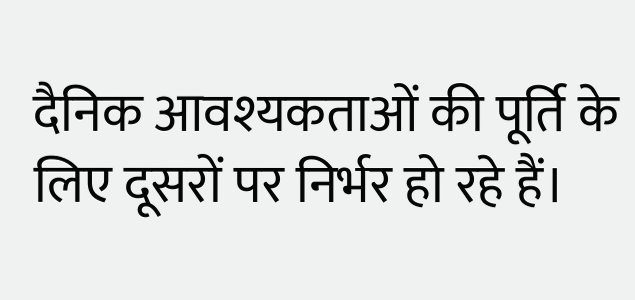दैनिक आवश्यकताओं की पूर्ति के लिए दूसरों पर निर्भर हो रहे हैं।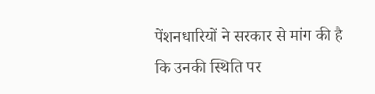पेंशनधारियों ने सरकार से मांग की है कि उनकी स्थिति पर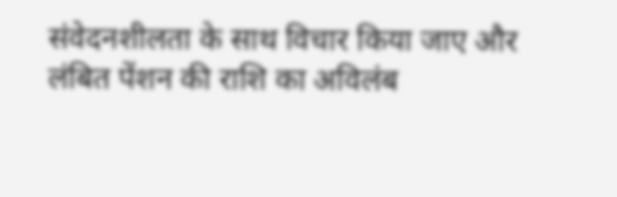संवेदनशीलता के साथ विचार किया जाए और लंबित पेंशन की राशि का अविलंब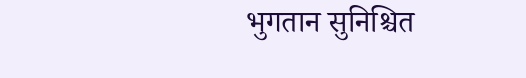भुगतान सुनिश्चित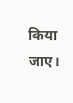किया जाए।